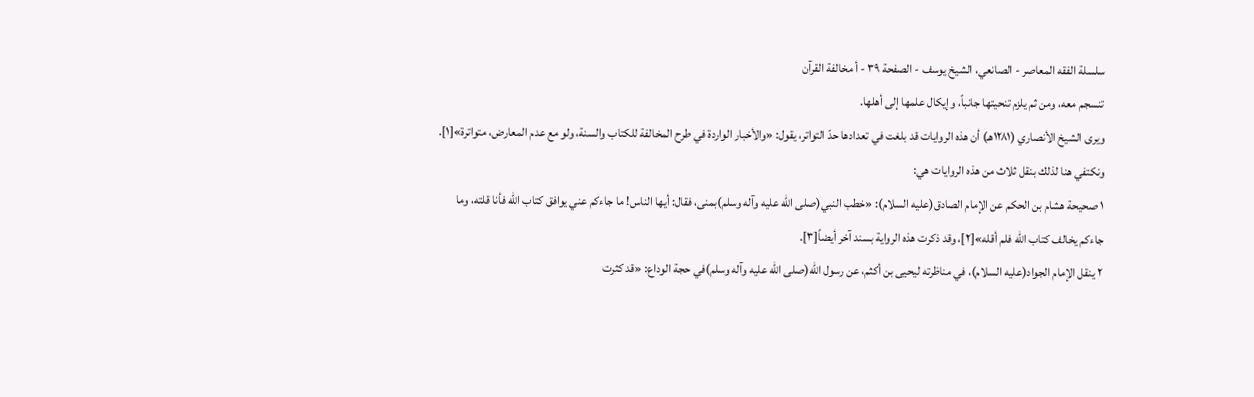سلسلة الفقه المعاصر - الصانعي، الشيخ يوسف - الصفحة ٣٩ - أ مخالفة القرآن
تنسجم معه، ومن ثم يلزم تنحيتها جانباً، وإيكال علمها إلى أهلها.
ويرى الشيخ الأنصاري (١٢٨١هـ) أن هذه الروايات قد بلغت في تعدادها حدّ التواتر، يقول: «والأخبار الواردة في طرح المخالفة للكتاب والسنة، ولو مع عدم المعارض، متواترة»[١].
ونكتفي هنا لذلك بنقل ثلاث من هذه الروايات هي:
١ صحيحة هشام بن الحكم عن الإمام الصادق(عليه السلام): «خطب النبي(صلى الله عليه وآله وسلم)بمنى، فقال: أيها الناس! ما جاءكم عني يوافق كتاب الله فأنا قلته، وما جاءكم يخالف كتاب الله فلم أقله»[٢]، وقد ذكرت هذه الرواية بسند آخر أيضاً[٣].
٢ ينقل الإمام الجواد(عليه السلام)، في مناظرته ليحيى بن أكثم، عن رسول الله(صلى الله عليه وآله وسلم)في حجة الوداع: «قد كثرت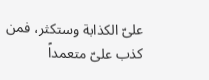علىّ الكذابة وستكثر، فمن كذب علىّ متعمداً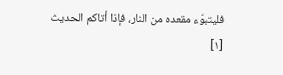فليتبوّء مقعده من النار، فإذا أتاكم الحديث
[١]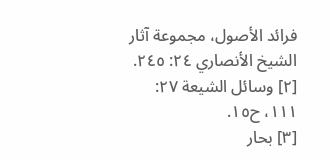فرائد الأصول، مجموعة آثار الشيخ الأنصاري ٢٤: ٢٤٥.
[٢] وسائل الشيعة ٢٧: ١١١، ح١٥.
[٣] بحار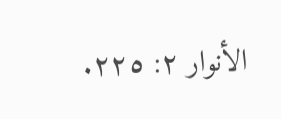الأنوار ٢: ٢٢٥.